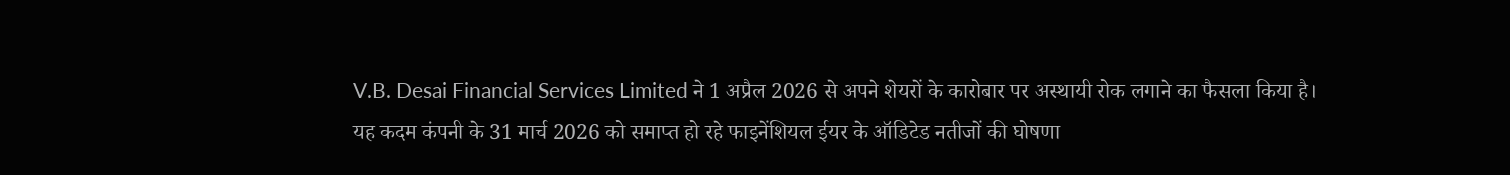V.B. Desai Financial Services Limited ने 1 अप्रैल 2026 से अपने शेयरों के कारोबार पर अस्थायी रोक लगाने का फैसला किया है।
यह कदम कंपनी के 31 मार्च 2026 को समाप्त हो रहे फाइनेंशियल ईयर के ऑडिटेड नतीजों की घोषणा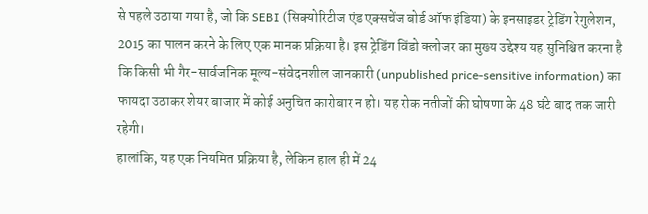से पहले उठाया गया है, जो कि SEBI (सिक्योरिटीज एंड एक्सचेंज बोर्ड ऑफ इंडिया) के इनसाइडर ट्रेडिंग रेगुलेशन, 2015 का पालन करने के लिए एक मानक प्रक्रिया है। इस ट्रेडिंग विंडो क्लोजर का मुख्य उद्देश्य यह सुनिश्चित करना है कि किसी भी गैर-सार्वजनिक मूल्य-संवेदनशील जानकारी (unpublished price-sensitive information) का फायदा उठाकर शेयर बाजार में कोई अनुचित कारोबार न हो। यह रोक नतीजों की घोषणा के 48 घंटे बाद तक जारी रहेगी।
हालांकि, यह एक नियमित प्रक्रिया है, लेकिन हाल ही में 24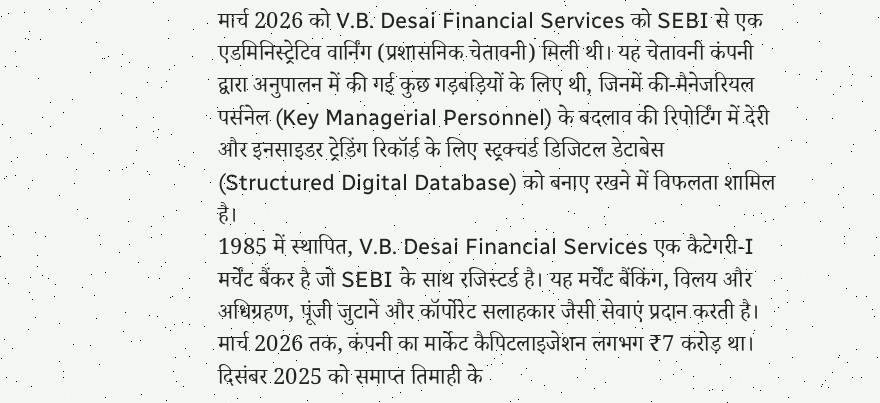मार्च 2026 को V.B. Desai Financial Services को SEBI से एक एडमिनिस्ट्रेटिव वार्निंग (प्रशासनिक चेतावनी) मिली थी। यह चेतावनी कंपनी द्वारा अनुपालन में की गई कुछ गड़बड़ियों के लिए थी, जिनमें की-मैनेजरियल पर्सनेल (Key Managerial Personnel) के बदलाव की रिपोर्टिंग में देरी और इनसाइडर ट्रेडिंग रिकॉर्ड के लिए स्ट्रक्चर्ड डिजिटल डेटाबेस (Structured Digital Database) को बनाए रखने में विफलता शामिल है।
1985 में स्थापित, V.B. Desai Financial Services एक कैटेगरी-I मर्चेंट बैंकर है जो SEBI के साथ रजिस्टर्ड है। यह मर्चेंट बैंकिंग, विलय और अधिग्रहण, पूंजी जुटाने और कॉर्पोरेट सलाहकार जैसी सेवाएं प्रदान करती है। मार्च 2026 तक, कंपनी का मार्केट कैपिटलाइजेशन लगभग ₹7 करोड़ था। दिसंबर 2025 को समाप्त तिमाही के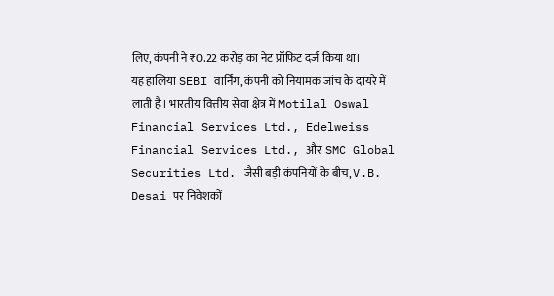लिए, कंपनी ने ₹0.22 करोड़ का नेट प्रॉफिट दर्ज किया था।
यह हालिया SEBI वार्निंग, कंपनी को नियामक जांच के दायरे में लाती है। भारतीय वित्तीय सेवा क्षेत्र में Motilal Oswal Financial Services Ltd., Edelweiss Financial Services Ltd., और SMC Global Securities Ltd. जैसी बड़ी कंपनियों के बीच, V.B. Desai पर निवेशकों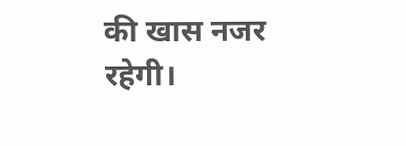की खास नजर रहेगी।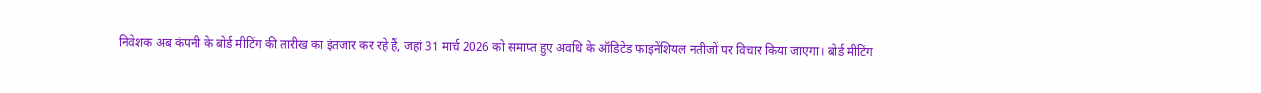निवेशक अब कंपनी के बोर्ड मीटिंग की तारीख का इंतजार कर रहे हैं, जहां 31 मार्च 2026 को समाप्त हुए अवधि के ऑडिटेड फाइनेंशियल नतीजों पर विचार किया जाएगा। बोर्ड मीटिंग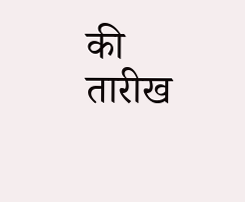की तारीख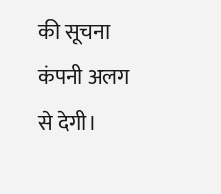की सूचना कंपनी अलग से देगी।